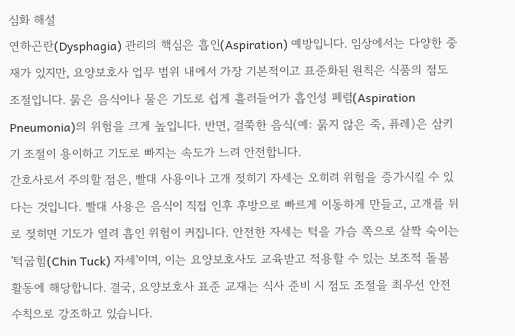심화 해설
연하곤란(Dysphagia) 관리의 핵심은 흡인(Aspiration) 예방입니다. 임상에서는 다양한 중재가 있지만, 요양보호사 업무 범위 내에서 가장 기본적이고 표준화된 원칙은 식품의 점도 조절입니다. 묽은 음식이나 물은 기도로 쉽게 흘러들어가 흡인성 폐렴(Aspiration Pneumonia)의 위험을 크게 높입니다. 반면, 걸쭉한 음식(예: 묽지 않은 죽, 퓨레)은 삼키기 조절이 용이하고 기도로 빠지는 속도가 느려 안전합니다.
간호사로서 주의할 점은, 빨대 사용이나 고개 젖히기 자세는 오히려 위험을 증가시킬 수 있다는 것입니다. 빨대 사용은 음식이 직접 인후 후방으로 빠르게 이동하게 만들고, 고개를 뒤로 젖히면 기도가 열려 흡인 위험이 커집니다. 안전한 자세는 턱을 가슴 쪽으로 살짝 숙이는 '턱굽힘(Chin Tuck) 자세'이며, 이는 요양보호사도 교육받고 적용할 수 있는 보조적 돌봄 활동에 해당합니다. 결국, 요양보호사 표준 교재는 식사 준비 시 점도 조절을 최우선 안전 수칙으로 강조하고 있습니다.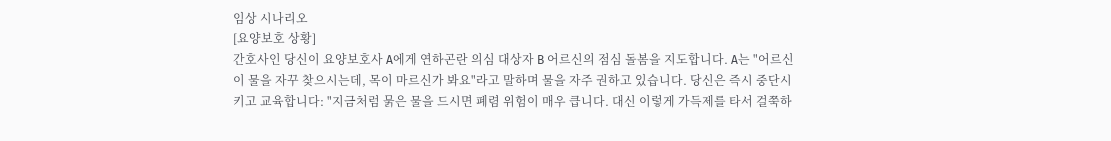임상 시나리오
[요양보호 상황]
간호사인 당신이 요양보호사 A에게 연하곤란 의심 대상자 B 어르신의 점심 돌봄을 지도합니다. A는 "어르신이 물을 자꾸 찾으시는데, 목이 마르신가 봐요"라고 말하며 물을 자주 권하고 있습니다. 당신은 즉시 중단시키고 교육합니다: "지금처럼 묽은 물을 드시면 폐렴 위험이 매우 큽니다. 대신 이렇게 가득제를 타서 걸쭉하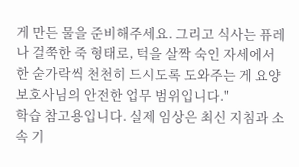게 만든 물을 준비해주세요. 그리고 식사는 퓨레나 걸쭉한 죽 형태로, 턱을 살짝 숙인 자세에서 한 숟가락씩 천천히 드시도록 도와주는 게 요양보호사님의 안전한 업무 범위입니다."
학습 참고용입니다. 실제 임상은 최신 지침과 소속 기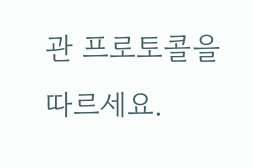관 프로토콜을 따르세요.